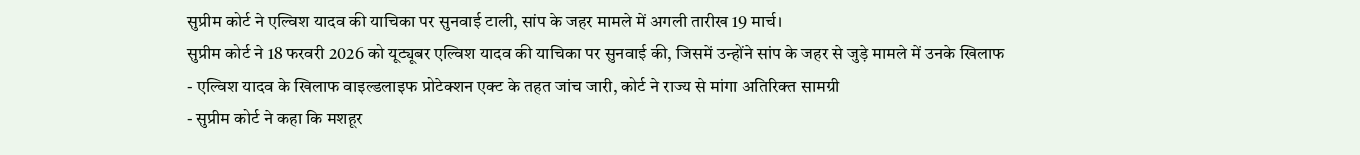सुप्रीम कोर्ट ने एल्विश यादव की याचिका पर सुनवाई टाली, सांप के जहर मामले में अगली तारीख 19 मार्च।
सुप्रीम कोर्ट ने 18 फरवरी 2026 को यूट्यूबर एल्विश यादव की याचिका पर सुनवाई की, जिसमें उन्होंने सांप के जहर से जुड़े मामले में उनके खिलाफ
- एल्विश यादव के खिलाफ वाइल्डलाइफ प्रोटेक्शन एक्ट के तहत जांच जारी, कोर्ट ने राज्य से मांगा अतिरिक्त सामग्री
- सुप्रीम कोर्ट ने कहा कि मशहूर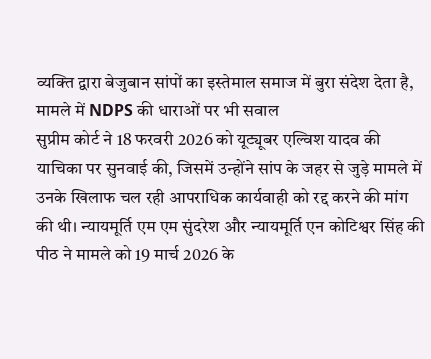व्यक्ति द्वारा बेजुबान सांपों का इस्तेमाल समाज में बुरा संदेश देता है, मामले में NDPS की धाराओं पर भी सवाल
सुप्रीम कोर्ट ने 18 फरवरी 2026 को यूट्यूबर एल्विश यादव की याचिका पर सुनवाई की, जिसमें उन्होंने सांप के जहर से जुड़े मामले में उनके खिलाफ चल रही आपराधिक कार्यवाही को रद्द करने की मांग की थी। न्यायमूर्ति एम एम सुंदरेश और न्यायमूर्ति एन कोटिश्वर सिंह की पीठ ने मामले को 19 मार्च 2026 के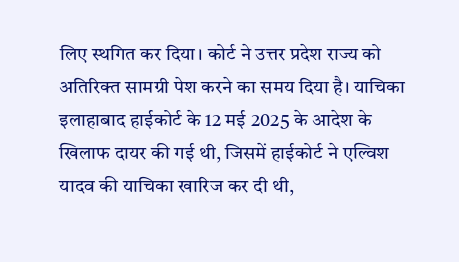लिए स्थगित कर दिया। कोर्ट ने उत्तर प्रदेश राज्य को अतिरिक्त सामग्री पेश करने का समय दिया है। याचिका इलाहाबाद हाईकोर्ट के 12 मई 2025 के आदेश के खिलाफ दायर की गई थी, जिसमें हाईकोर्ट ने एल्विश यादव की याचिका खारिज कर दी थी,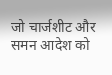जो चार्जशीट और समन आदेश को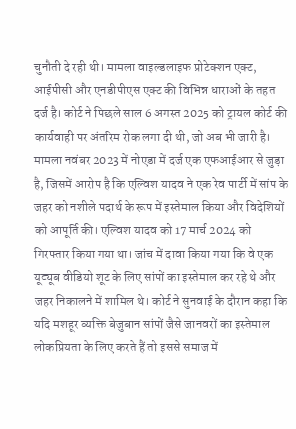चुनौती दे रही थी। मामला वाइल्डलाइफ प्रोटेक्शन एक्ट, आईपीसी और एनडीपीएस एक्ट की विभिन्न धाराओं के तहत दर्ज है। कोर्ट ने पिछले साल 6 अगस्त 2025 को ट्रायल कोर्ट की कार्यवाही पर अंतरिम रोक लगा दी थी, जो अब भी जारी है।
मामला नवंबर 2023 में नोएडा में दर्ज एक एफआईआर से जुड़ा है, जिसमें आरोप है कि एल्विश यादव ने एक रेव पार्टी में सांप के जहर को नशीले पदार्थ के रूप में इस्तेमाल किया और विदेशियों को आपूर्ति की। एल्विश यादव को 17 मार्च 2024 को गिरफ्तार किया गया था। जांच में दावा किया गया कि वे एक यूट्यूब वीडियो शूट के लिए सांपों का इस्तेमाल कर रहे थे और जहर निकालने में शामिल थे। कोर्ट ने सुनवाई के दौरान कहा कि यदि मशहूर व्यक्ति बेजुबान सांपों जैसे जानवरों का इस्तेमाल लोकप्रियता के लिए करते हैं तो इससे समाज में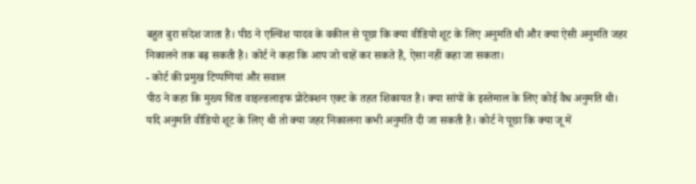बहुत बुरा संदेश जाता है। पीठ ने एल्विश यादव के वकील से पूछा कि क्या वीडियो शूट के लिए अनुमति थी और क्या ऐसी अनुमति जहर निकालने तक बढ़ सकती है। कोर्ट ने कहा कि आप जो चाहें कर सकते हैं, ऐसा नहीं कहा जा सकता।
- कोर्ट की प्रमुख टिप्पणियां और सवाल
पीठ ने कहा कि मुख्य चिंता वाइल्डलाइफ प्रोटेक्शन एक्ट के तहत शिकायत है। क्या सांपों के इस्तेमाल के लिए कोई वैध अनुमति थी। यदि अनुमति वीडियो शूट के लिए थी तो क्या जहर निकालना कभी अनुमति दी जा सकती है। कोर्ट ने पूछा कि क्या जू में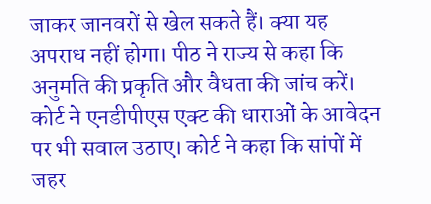जाकर जानवरों से खेल सकते हैं। क्या यह अपराध नहीं होगा। पीठ ने राज्य से कहा कि अनुमति की प्रकृति और वैधता की जांच करें। कोर्ट ने एनडीपीएस एक्ट की धाराओं के आवेदन पर भी सवाल उठाए। कोर्ट ने कहा कि सांपों में जहर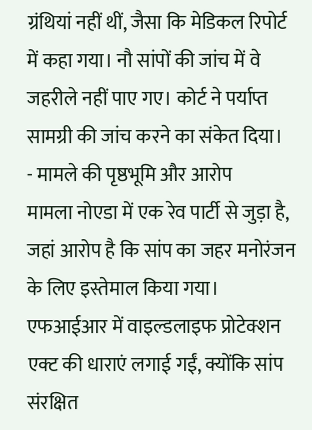ग्रंथियां नहीं थीं, जैसा कि मेडिकल रिपोर्ट में कहा गया। नौ सांपों की जांच में वे जहरीले नहीं पाए गए। कोर्ट ने पर्याप्त सामग्री की जांच करने का संकेत दिया।
- मामले की पृष्ठभूमि और आरोप
मामला नोएडा में एक रेव पार्टी से जुड़ा है, जहां आरोप है कि सांप का जहर मनोरंजन के लिए इस्तेमाल किया गया। एफआईआर में वाइल्डलाइफ प्रोटेक्शन एक्ट की धाराएं लगाई गईं, क्योंकि सांप संरक्षित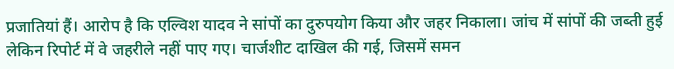प्रजातियां हैं। आरोप है कि एल्विश यादव ने सांपों का दुरुपयोग किया और जहर निकाला। जांच में सांपों की जब्ती हुई लेकिन रिपोर्ट में वे जहरीले नहीं पाए गए। चार्जशीट दाखिल की गई, जिसमें समन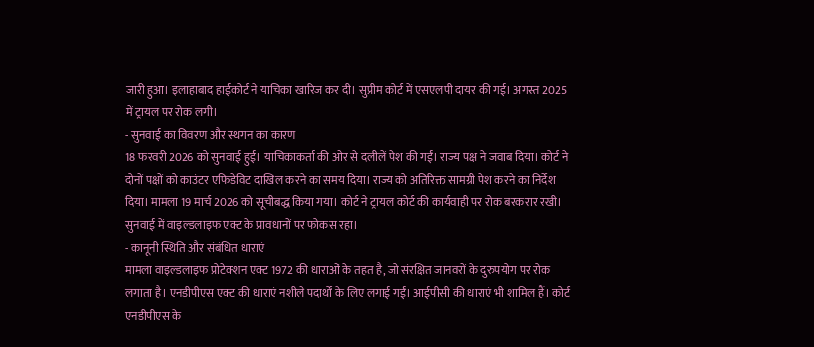जारी हुआ। इलाहाबाद हाईकोर्ट ने याचिका खारिज कर दी। सुप्रीम कोर्ट में एसएलपी दायर की गई। अगस्त 2025 में ट्रायल पर रोक लगी।
- सुनवाई का विवरण और स्थगन का कारण
18 फरवरी 2026 को सुनवाई हुई। याचिकाकर्ता की ओर से दलीलें पेश की गईं। राज्य पक्ष ने जवाब दिया। कोर्ट ने दोनों पक्षों को काउंटर एफिडेविट दाखिल करने का समय दिया। राज्य को अतिरिक्त सामग्री पेश करने का निर्देश दिया। मामला 19 मार्च 2026 को सूचीबद्ध किया गया। कोर्ट ने ट्रायल कोर्ट की कार्यवाही पर रोक बरकरार रखी। सुनवाई में वाइल्डलाइफ एक्ट के प्रावधानों पर फोकस रहा।
- कानूनी स्थिति और संबंधित धाराएं
मामला वाइल्डलाइफ प्रोटेक्शन एक्ट 1972 की धाराओं के तहत है, जो संरक्षित जानवरों के दुरुपयोग पर रोक लगाता है। एनडीपीएस एक्ट की धाराएं नशीले पदार्थों के लिए लगाई गईं। आईपीसी की धाराएं भी शामिल हैं। कोर्ट एनडीपीएस के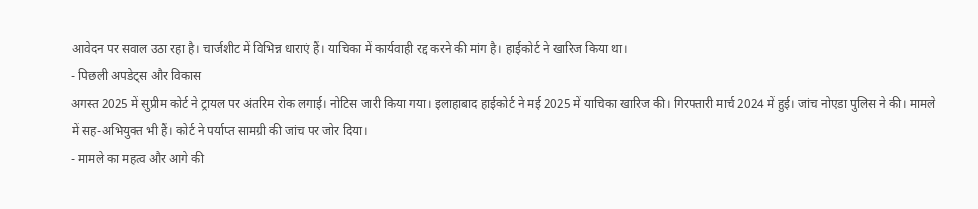आवेदन पर सवाल उठा रहा है। चार्जशीट में विभिन्न धाराएं हैं। याचिका में कार्यवाही रद्द करने की मांग है। हाईकोर्ट ने खारिज किया था।
- पिछली अपडेट्स और विकास
अगस्त 2025 में सुप्रीम कोर्ट ने ट्रायल पर अंतरिम रोक लगाई। नोटिस जारी किया गया। इलाहाबाद हाईकोर्ट ने मई 2025 में याचिका खारिज की। गिरफ्तारी मार्च 2024 में हुई। जांच नोएडा पुलिस ने की। मामले में सह-अभियुक्त भी हैं। कोर्ट ने पर्याप्त सामग्री की जांच पर जोर दिया।
- मामले का महत्व और आगे की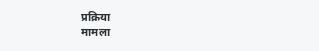प्रक्रिया
मामला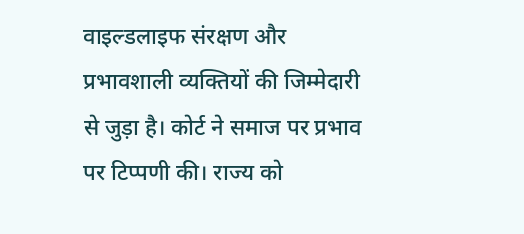वाइल्डलाइफ संरक्षण और प्रभावशाली व्यक्तियों की जिम्मेदारी से जुड़ा है। कोर्ट ने समाज पर प्रभाव पर टिप्पणी की। राज्य को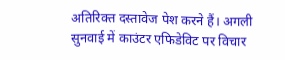अतिरिक्त दस्तावेज पेश करने हैं। अगली सुनवाई में काउंटर एफिडेविट पर विचार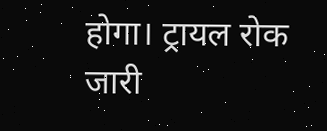होगा। ट्रायल रोक जारी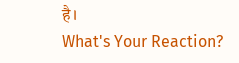है।
What's Your Reaction?